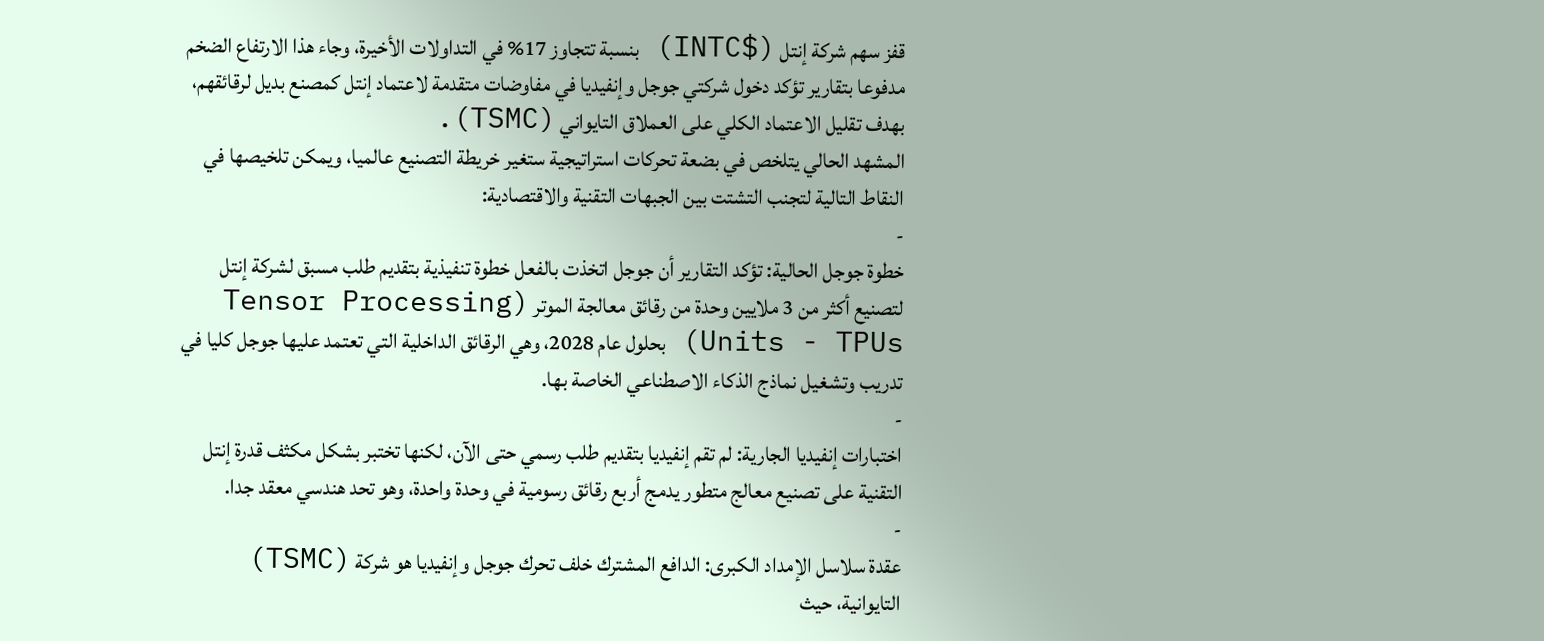قفز سهم شركة إنتل ($INTC) بنسبة تتجاوز 17% في التداولات الأخيرة، وجاء هذا الارتفاع الضخم مدفوعا بتقارير تؤكد دخول شركتي جوجل وإنفيديا في مفاوضات متقدمة لاعتماد إنتل كمصنع بديل لرقائقهم، بهدف تقليل الاعتماد الكلي على العملاق التايواني (TSMC).
المشهد الحالي يتلخص في بضعة تحركات استراتيجية ستغير خريطة التصنيع عالميا، ويمكن تلخيصها في النقاط التالية لتجنب التشتت بين الجبهات التقنية والاقتصادية:
-
خطوة جوجل الحالية: تؤكد التقارير أن جوجل اتخذت بالفعل خطوة تنفيذية بتقديم طلب مسبق لشركة إنتل لتصنيع أكثر من 3 ملايين وحدة من رقائق معالجة الموتر (Tensor Processing Units - TPUs) بحلول عام 2028، وهي الرقائق الداخلية التي تعتمد عليها جوجل كليا في تدريب وتشغيل نماذج الذكاء الاصطناعي الخاصة بها.
-
اختبارات إنفيديا الجارية: لم تقم إنفيديا بتقديم طلب رسمي حتى الآن، لكنها تختبر بشكل مكثف قدرة إنتل التقنية على تصنيع معالج متطور يدمج أربع رقائق رسومية في وحدة واحدة، وهو تحد هندسي معقد جدا.
-
عقدة سلاسل الإمداد الكبرى: الدافع المشترك خلف تحرك جوجل وإنفيديا هو شركة (TSMC) التايوانية، حيث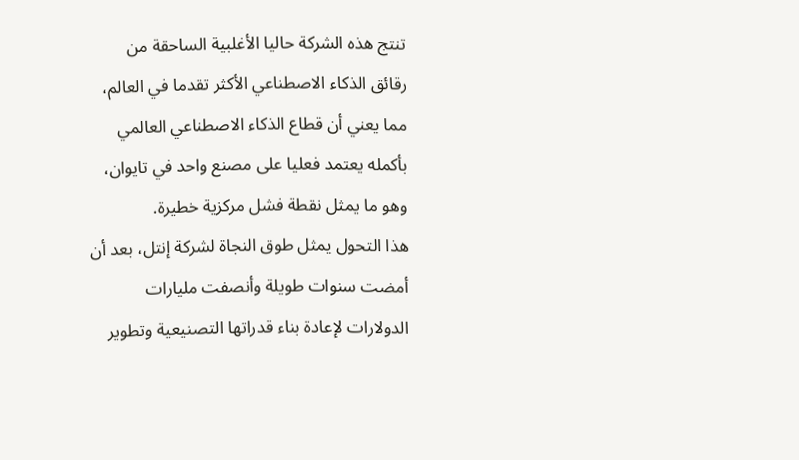تنتج هذه الشركة حاليا الأغلبية الساحقة من رقائق الذكاء الاصطناعي الأكثر تقدما في العالم، مما يعني أن قطاع الذكاء الاصطناعي العالمي بأكمله يعتمد فعليا على مصنع واحد في تايوان، وهو ما يمثل نقطة فشل مركزية خطيرة.
هذا التحول يمثل طوق النجاة لشركة إنتل، بعد أن أمضت سنوات طويلة وأنصفت مليارات الدولارات لإعادة بناء قدراتها التصنيعية وتطوير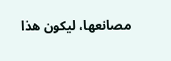مصانعها، ليكون هذا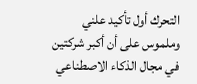التحرك أول تأكيد علني وملموس على أن أكبر شركتين في مجال الذكاء الاصطناعي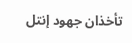تأخذان جهود إنتل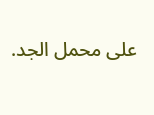على محمل الجد.